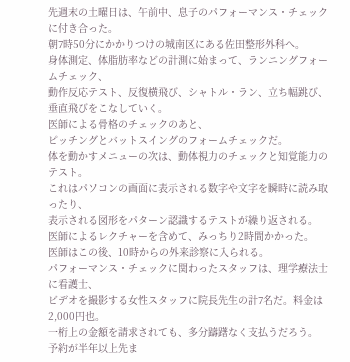先週末の土曜日は、午前中、息子のパフォーマンス・チェックに付き合った。
朝7時50分にかかりつけの城南区にある佐田整形外科へ。
身体測定、体脂肪率などの計測に始まって、ランニングフォームチェック、
動作反応テスト、反復横飛び、シャトル・ラン、立ち幅跳び、垂直飛びをこなしていく。
医師による骨格のチェックのあと、
ピッチングとバットスイングのフォームチェックだ。
体を動かすメニューの次は、動体視力のチェックと知覚能力のテスト。
これはパソコンの画面に表示される数字や文字を瞬時に読み取ったり、
表示される図形をパターン認識するテストが繰り返される。
医師によるレクチャーを含めて、みっちり2時間かかった。
医師はこの後、10時からの外来診察に入られる。
パフォーマンス・チェックに関わったスタッフは、理学療法士に看護士、
ビデオを撮影する女性スタッフに院長先生の計7名だ。料金は2,000円也。
一桁上の金額を請求されても、多分躊躇なく支払うだろう。
予約が半年以上先ま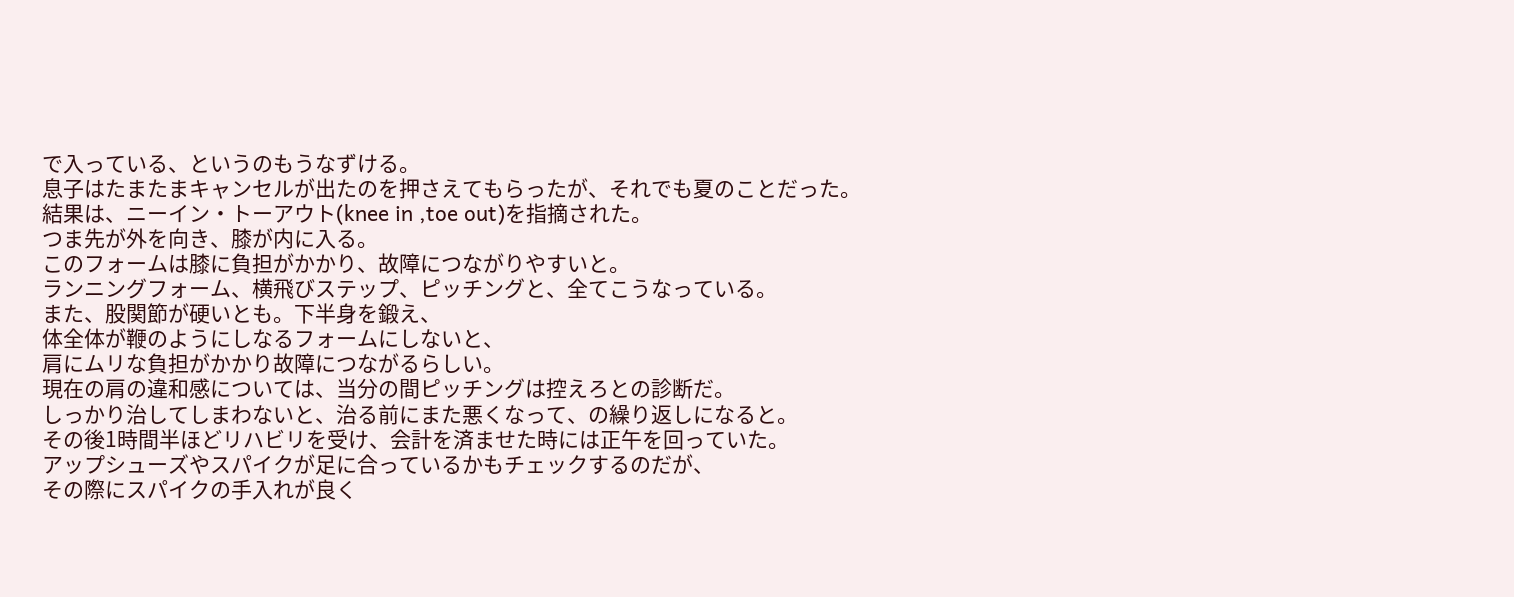で入っている、というのもうなずける。
息子はたまたまキャンセルが出たのを押さえてもらったが、それでも夏のことだった。
結果は、ニーイン・トーアウト(knee in ,toe out)を指摘された。
つま先が外を向き、膝が内に入る。
このフォームは膝に負担がかかり、故障につながりやすいと。
ランニングフォーム、横飛びステップ、ピッチングと、全てこうなっている。
また、股関節が硬いとも。下半身を鍛え、
体全体が鞭のようにしなるフォームにしないと、
肩にムリな負担がかかり故障につながるらしい。
現在の肩の違和感については、当分の間ピッチングは控えろとの診断だ。
しっかり治してしまわないと、治る前にまた悪くなって、の繰り返しになると。
その後1時間半ほどリハビリを受け、会計を済ませた時には正午を回っていた。
アップシューズやスパイクが足に合っているかもチェックするのだが、
その際にスパイクの手入れが良く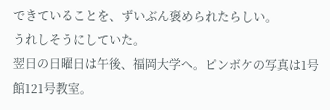できていることを、ずいぶん褒められたらしい。
うれしそうにしていた。
翌日の日曜日は午後、福岡大学へ。ピンボケの写真は1号館121号教室。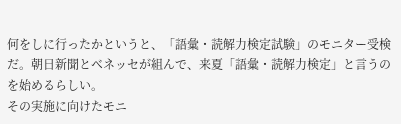何をしに行ったかというと、「語彙・読解力検定試験」のモニター受検だ。朝日新聞とベネッセが組んで、来夏「語彙・読解力検定」と言うのを始めるらしい。
その実施に向けたモニ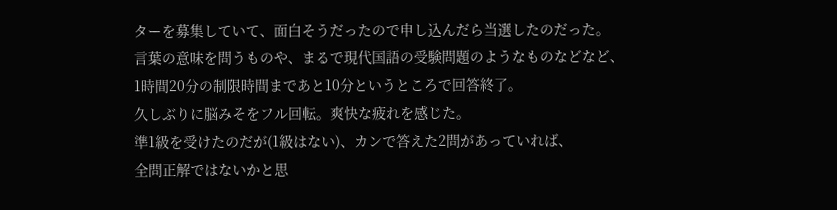ターを募集していて、面白そうだったので申し込んだら当選したのだった。
言葉の意味を問うものや、まるで現代国語の受験問題のようなものなどなど、
1時間20分の制限時間まであと10分というところで回答終了。
久しぶりに脳みそをフル回転。爽快な疲れを感じた。
準1級を受けたのだが(1級はない)、カンで答えた2問があっていれば、
全問正解ではないかと思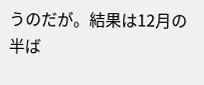うのだが。結果は12月の半ば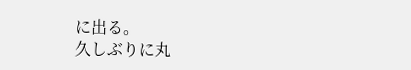に出る。
久しぶりに丸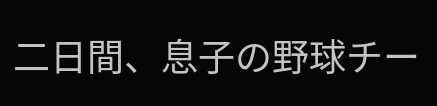二日間、息子の野球チー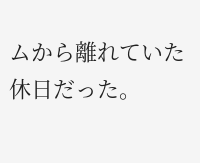ムから離れていた休日だった。